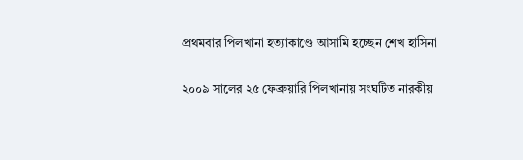প্রথমবার পিলখানা হত্যাকাণ্ডে আসামি হচ্ছেন শেখ হাসিনা

২০০৯ সালের ২৫ ফেব্রুয়ারি পিলখানায় সংঘটিত নারকীয়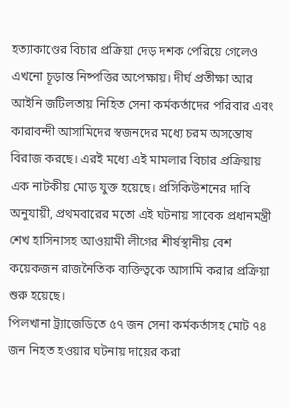হত্যাকাণ্ডের বিচার প্রক্রিয়া দেড় দশক পেরিয়ে গেলেও এখনো চূড়ান্ত নিষ্পত্তির অপেক্ষায়। দীর্ঘ প্রতীক্ষা আর আইনি জটিলতায় নিহিত সেনা কর্মকর্তাদের পরিবার এবং কারাবন্দী আসামিদের স্বজনদের মধ্যে চরম অসন্তোষ বিরাজ করছে। এরই মধ্যে এই মামলার বিচার প্রক্রিয়ায় এক নাটকীয় মোড় যুক্ত হয়েছে। প্রসিকিউশনের দাবি অনুযায়ী, প্রথমবারের মতো এই ঘটনায় সাবেক প্রধানমন্ত্রী শেখ হাসিনাসহ আওয়ামী লীগের শীর্ষস্থানীয় বেশ কয়েকজন রাজনৈতিক ব্যক্তিত্বকে আসামি করার প্রক্রিয়া শুরু হয়েছে।
পিলখানা ট্র্যাজেডিতে ৫৭ জন সেনা কর্মকর্তাসহ মোট ৭৪ জন নিহত হওয়ার ঘটনায় দায়ের করা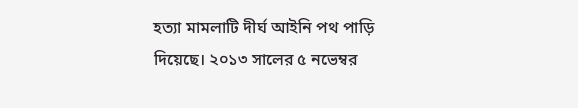হত্যা মামলাটি দীর্ঘ আইনি পথ পাড়ি দিয়েছে। ২০১৩ সালের ৫ নভেম্বর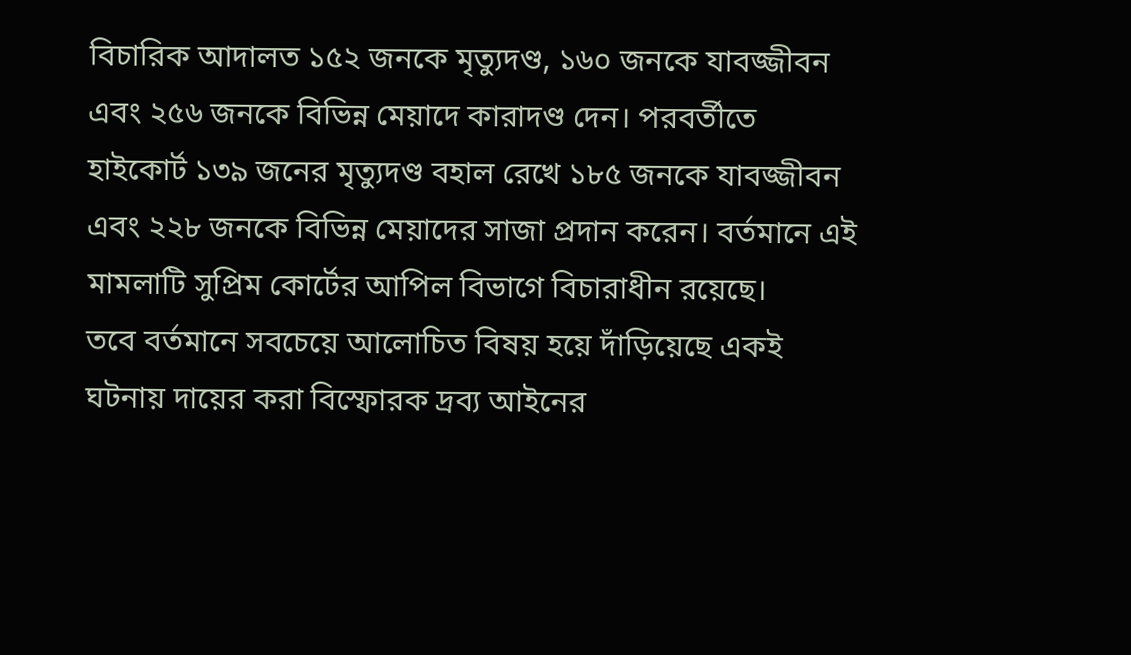বিচারিক আদালত ১৫২ জনকে মৃত্যুদণ্ড, ১৬০ জনকে যাবজ্জীবন এবং ২৫৬ জনকে বিভিন্ন মেয়াদে কারাদণ্ড দেন। পরবর্তীতে হাইকোর্ট ১৩৯ জনের মৃত্যুদণ্ড বহাল রেখে ১৮৫ জনকে যাবজ্জীবন এবং ২২৮ জনকে বিভিন্ন মেয়াদের সাজা প্রদান করেন। বর্তমানে এই মামলাটি সুপ্রিম কোর্টের আপিল বিভাগে বিচারাধীন রয়েছে।
তবে বর্তমানে সবচেয়ে আলোচিত বিষয় হয়ে দাঁড়িয়েছে একই ঘটনায় দায়ের করা বিস্ফোরক দ্রব্য আইনের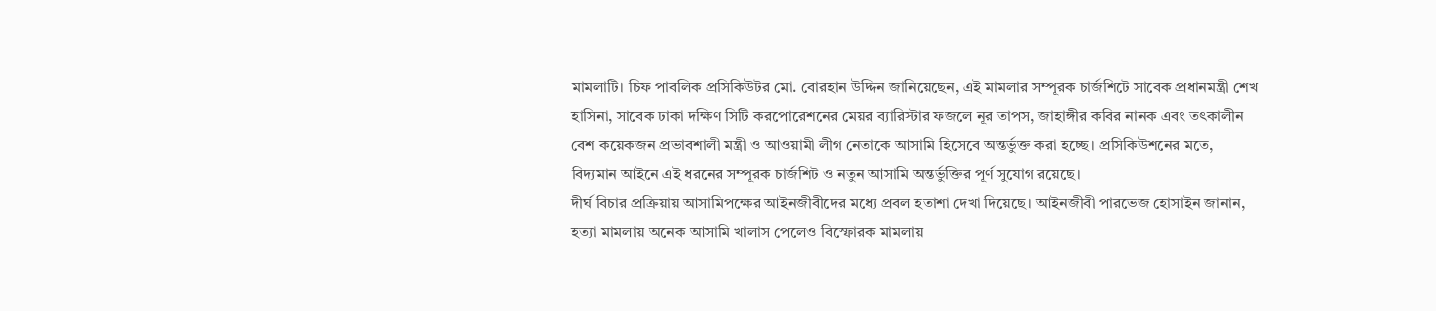মামলাটি। চিফ পাবলিক প্রসিকিউটর মো. বোরহান উদ্দিন জানিয়েছেন, এই মামলার সম্পূরক চার্জশিটে সাবেক প্রধানমন্ত্রী শেখ হাসিনা, সাবেক ঢাকা দক্ষিণ সিটি করপোরেশনের মেয়র ব্যারিস্টার ফজলে নূর তাপস, জাহাঙ্গীর কবির নানক এবং তৎকালীন বেশ কয়েকজন প্রভাবশালী মন্ত্রী ও আওয়ামী লীগ নেতাকে আসামি হিসেবে অন্তর্ভুক্ত করা হচ্ছে। প্রসিকিউশনের মতে, বিদ্যমান আইনে এই ধরনের সম্পূরক চার্জশিট ও নতুন আসামি অন্তর্ভুক্তির পূর্ণ সুযোগ রয়েছে।
দীর্ঘ বিচার প্রক্রিয়ায় আসামিপক্ষের আইনজীবীদের মধ্যে প্রবল হতাশা দেখা দিয়েছে। আইনজীবী পারভেজ হোসাইন জানান, হত্যা মামলায় অনেক আসামি খালাস পেলেও বিস্ফোরক মামলায়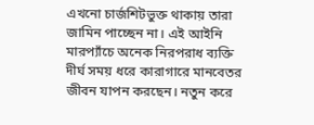এখনো চার্জশিটভুক্ত থাকায় তারা জামিন পাচ্ছেন না। এই আইনি মারপ্যাঁচে অনেক নিরপরাধ ব্যক্তি দীর্ঘ সময় ধরে কারাগারে মানবেতর জীবন যাপন করছেন। নতুন করে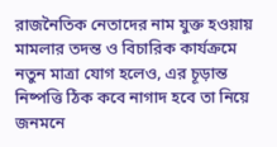রাজনৈতিক নেতাদের নাম যুক্ত হওয়ায় মামলার তদন্ত ও বিচারিক কার্যক্রমে নতুন মাত্রা যোগ হলেও, এর চূড়ান্ত নিষ্পত্তি ঠিক কবে নাগাদ হবে তা নিয়ে জনমনে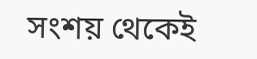সংশয় থেকেই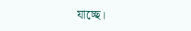যাচ্ছে।